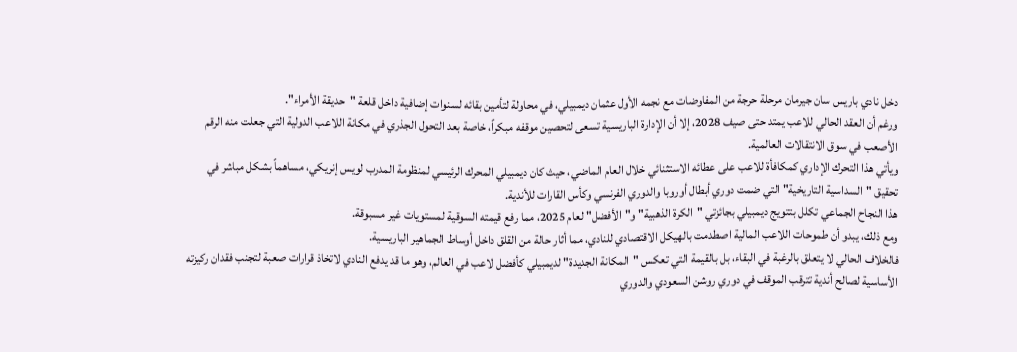دخل نادي باريس سان جيرمان مرحلة حرجة من المفاوضات مع نجمه الأول عثمان ديمبيلي، في محاولة لتأمين بقائه لسنوات إضافية داخل قلعة "حديقة الأمراء".
ورغم أن العقد الحالي للاعب يمتد حتى صيف 2028، إلا أن الإدارة الباريسية تسعى لتحصين موقفه مبكراً، خاصة بعد التحول الجذري في مكانة اللاعب الدولية التي جعلت منه الرقم الأصعب في سوق الانتقالات العالمية.
ويأتي هذا التحرك الإداري كمكافأة للاعب على عطائه الاستثنائي خلال العام الماضي، حيث كان ديمبيلي المحرك الرئيسي لمنظومة المدرب لويس إنريكي، مساهماً بشكل مباشر في تحقيق "السداسية التاريخية" التي ضمت دوري أبطال أوروبا والدوري الفرنسي وكأس القارات للأندية.
هذا النجاح الجماعي تكلل بتتويج ديمبيلي بجائزتي "الكرة الذهبية" و"الأفضل" لعام 2025، مما رفع قيمته السوقية لمستويات غير مسبوقة.
ومع ذلك، يبدو أن طموحات اللاعب المالية اصطدمت بالهيكل الاقتصادي للنادي، مما أثار حالة من القلق داخل أوساط الجماهير الباريسية.
فالخلاف الحالي لا يتعلق بالرغبة في البقاء، بل بالقيمة التي تعكس "المكانة الجديدة" لديمبيلي كأفضل لاعب في العالم، وهو ما قد يدفع النادي لاتخاذ قرارات صعبة لتجنب فقدان ركيزته الأساسية لصالح أندية تترقب الموقف في دوري روشن السعودي والدوري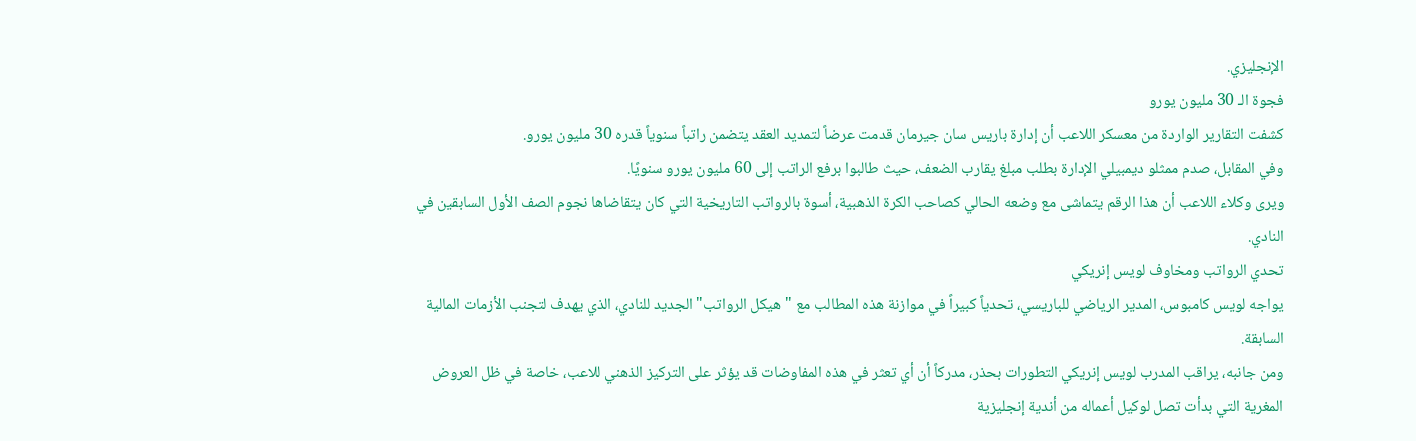الإنجليزي.
فجوة الـ 30 مليون يورو
كشفت التقارير الواردة من معسكر اللاعب أن إدارة باريس سان جيرمان قدمت عرضاً لتمديد العقد يتضمن راتباً سنوياً قدره 30 مليون يورو.
وفي المقابل، صدم ممثلو ديمبيلي الإدارة بطلب مبلغ يقارب الضعف، حيث طالبوا برفع الراتب إلى 60 مليون يورو سنويًا.
ويرى وكلاء اللاعب أن هذا الرقم يتماشى مع وضعه الحالي كصاحب الكرة الذهبية، أسوة بالرواتب التاريخية التي كان يتقاضاها نجوم الصف الأول السابقين في النادي.
تحدي الرواتب ومخاوف لويس إنريكي
يواجه لويس كامبوس، المدير الرياضي للباريسي، تحدياً كبيراً في موازنة هذه المطالب مع "هيكل الرواتب" الجديد للنادي، الذي يهدف لتجنب الأزمات المالية السابقة.
ومن جانبه، يراقب المدرب لويس إنريكي التطورات بحذر، مدركاً أن أي تعثر في هذه المفاوضات قد يؤثر على التركيز الذهني للاعب، خاصة في ظل العروض المغرية التي بدأت تصل لوكيل أعماله من أندية إنجليزية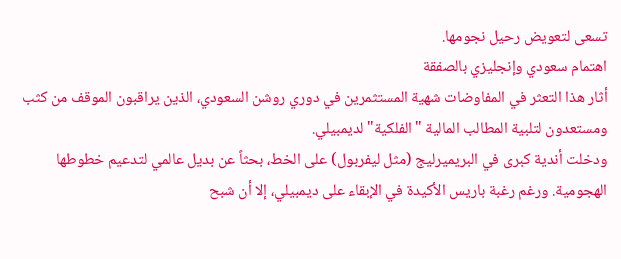تسعى لتعويض رحيل نجومها.
اهتمام سعودي وإنجليزي بالصفقة
أثار هذا التعثر في المفاوضات شهية المستثمرين في دوري روشن السعودي، الذين يراقبون الموقف من كثب ومستعدون لتلبية المطالب المالية "الفلكية" لديمبيلي.
ودخلت أندية كبرى في البريميرليج (مثل ليفربول) على الخط، بحثاً عن بديل عالمي لتدعيم خطوطها الهجومية. ورغم رغبة باريس الأكيدة في الإبقاء على ديمبيلي، إلا أن شبح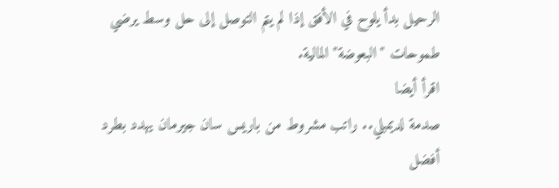الرحيل بدأ يلوح في الأفق إذا لم يتم التوصل إلى حل وسط يرضي طموحات "البعوضة" المالية.
اقرأ أيضا
صدمة لديمبلي.. راتب مشروط من باريس سان جيرمان يهدد بطرد أفضل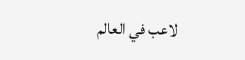لاعب في العالم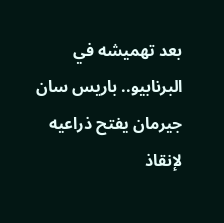بعد تهميشه في البرنابيو.. باريس سان جيرمان يفتح ذراعيه لإنقاذ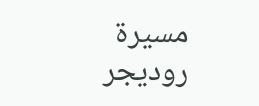مسيرة روديجر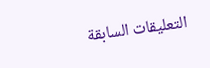التعليقات السابقة